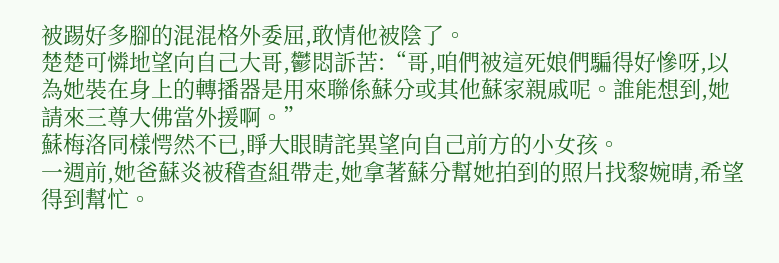被踢好多腳的混混格外委屈,敢情他被陰了。
楚楚可憐地望向自己大哥,鬱悶訴苦:“哥,咱們被這死娘們騙得好慘呀,以為她裝在身上的轉播器是用來聯係蘇分或其他蘇家親戚呢。誰能想到,她請來三尊大佛當外援啊。”
蘇梅洛同樣愕然不已,睜大眼睛詫異望向自己前方的小女孩。
一週前,她爸蘇炎被稽查組帶走,她拿著蘇分幫她拍到的照片找黎婉晴,希望得到幫忙。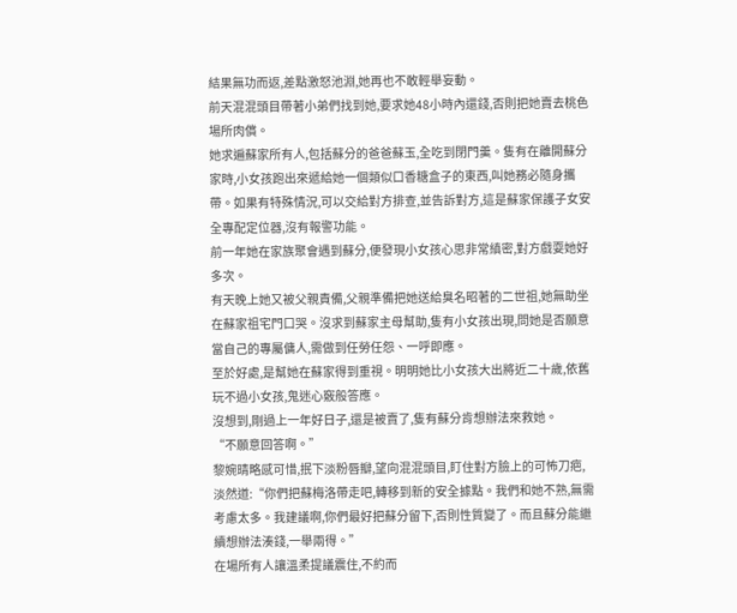結果無功而返,差點激怒池淵,她再也不敢輕舉妄動。
前天混混頭目帶著小弟們找到她,要求她48小時內還錢,否則把她賣去桃色場所肉償。
她求遍蘇家所有人,包括蘇分的爸爸蘇玉,全吃到閉門羹。隻有在離開蘇分家時,小女孩跑出來遞給她一個類似口香糖盒子的東西,叫她務必隨身攜帶。如果有特殊情況,可以交給對方排查,並告訴對方,這是蘇家保護子女安全專配定位器,沒有報警功能。
前一年她在家族聚會遇到蘇分,便發現小女孩心思非常縝密,對方戲耍她好多次。
有天晚上她又被父親責備,父親準備把她送給臭名昭著的二世祖,她無助坐在蘇家祖宅門口哭。沒求到蘇家主母幫助,隻有小女孩出現,問她是否願意當自己的專屬傭人,需做到任勞任怨、一呼即應。
至於好處,是幫她在蘇家得到重視。明明她比小女孩大出將近二十歲,依舊玩不過小女孩,鬼迷心竅般答應。
沒想到,剛過上一年好日子,還是被賣了,隻有蘇分肯想辦法來救她。
“不願意回答啊。”
黎婉晴略感可惜,抿下淡粉唇瓣,望向混混頭目,盯住對方臉上的可怖刀疤,淡然道:“你們把蘇梅洛帶走吧,轉移到新的安全據點。我們和她不熟,無需考慮太多。我建議啊,你們最好把蘇分留下,否則性質變了。而且蘇分能繼續想辦法湊錢,一舉兩得。”
在場所有人讓溫柔提議震住,不約而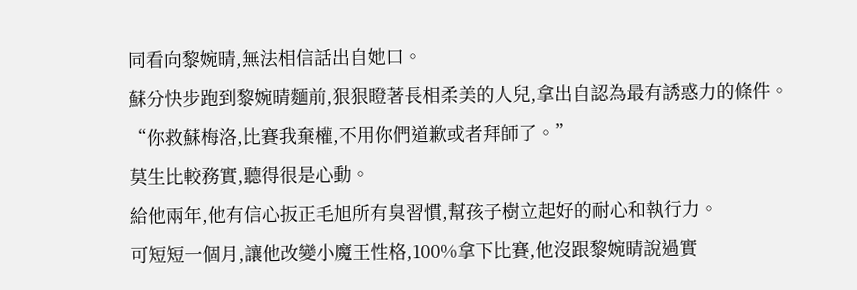同看向黎婉晴,無法相信話出自她口。
蘇分快步跑到黎婉晴麵前,狠狠瞪著長相柔美的人兒,拿出自認為最有誘惑力的條件。
“你救蘇梅洛,比賽我棄權,不用你們道歉或者拜師了。”
莫生比較務實,聽得很是心動。
給他兩年,他有信心扳正毛旭所有臭習慣,幫孩子樹立起好的耐心和執行力。
可短短一個月,讓他改變小魔王性格,100%拿下比賽,他沒跟黎婉晴說過實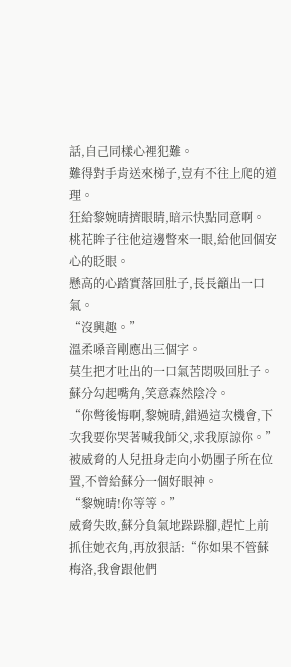話,自己同樣心裡犯難。
難得對手肯送來梯子,豈有不往上爬的道理。
狂給黎婉晴擠眼睛,暗示快點同意啊。
桃花眸子往他這邊瞥來一眼,給他回個安心的眨眼。
懸高的心踏實落回肚子,長長籲出一口氣。
“沒興趣。”
溫柔嗓音剛應出三個字。
莫生把才吐出的一口氣苦悶吸回肚子。
蘇分勾起嘴角,笑意森然陰冷。
“你彆後悔啊,黎婉晴,錯過這次機會,下次我要你哭著喊我師父,求我原諒你。”
被威脅的人兒扭身走向小奶團子所在位置,不曾給蘇分一個好眼神。
“黎婉晴!你等等。”
威脅失敗,蘇分負氣地跺跺腳,趕忙上前抓住她衣角,再放狠話:“你如果不管蘇梅洛,我會跟他們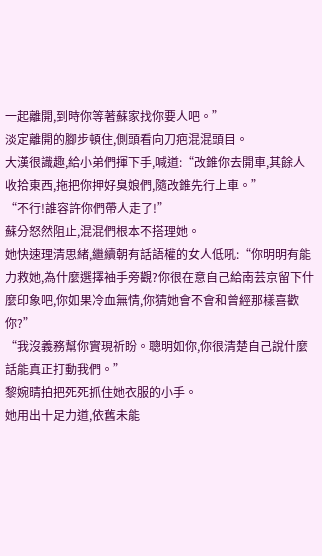一起離開,到時你等著蘇家找你要人吧。”
淡定離開的腳步頓住,側頭看向刀疤混混頭目。
大漢很識趣,給小弟們揮下手,喊道:“改錐你去開車,其餘人收拾東西,拖把你押好臭娘們,隨改錐先行上車。”
“不行!誰容許你們帶人走了!”
蘇分怒然阻止,混混們根本不搭理她。
她快速理清思緒,繼續朝有話語權的女人低吼:“你明明有能力救她,為什麼選擇袖手旁觀?你很在意自己給南芸京留下什麼印象吧,你如果冷血無情,你猜她會不會和曾經那樣喜歡你?”
“我沒義務幫你實現祈盼。聰明如你,你很清楚自己說什麼話能真正打動我們。”
黎婉晴拍把死死抓住她衣服的小手。
她用出十足力道,依舊未能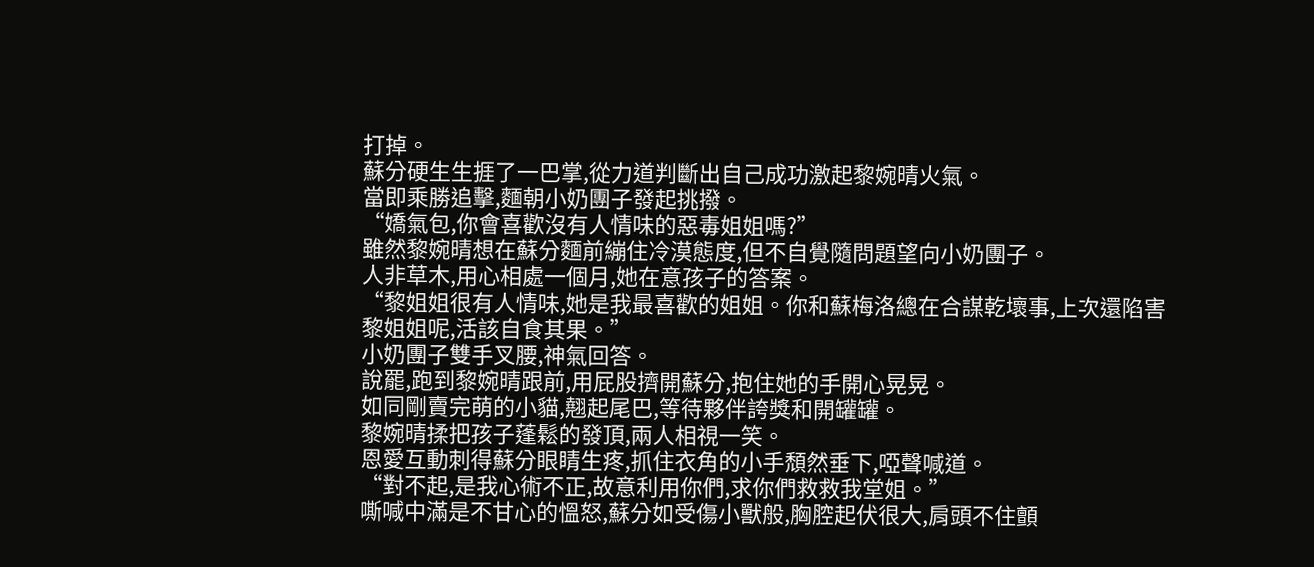打掉。
蘇分硬生生捱了一巴掌,從力道判斷出自己成功激起黎婉晴火氣。
當即乘勝追擊,麵朝小奶團子發起挑撥。
“嬌氣包,你會喜歡沒有人情味的惡毒姐姐嗎?”
雖然黎婉晴想在蘇分麵前繃住冷漠態度,但不自覺隨問題望向小奶團子。
人非草木,用心相處一個月,她在意孩子的答案。
“黎姐姐很有人情味,她是我最喜歡的姐姐。你和蘇梅洛總在合謀乾壞事,上次還陷害黎姐姐呢,活該自食其果。”
小奶團子雙手叉腰,神氣回答。
說罷,跑到黎婉晴跟前,用屁股擠開蘇分,抱住她的手開心晃晃。
如同剛賣完萌的小貓,翹起尾巴,等待夥伴誇獎和開罐罐。
黎婉晴揉把孩子蓬鬆的發頂,兩人相視一笑。
恩愛互動刺得蘇分眼睛生疼,抓住衣角的小手頹然垂下,啞聲喊道。
“對不起,是我心術不正,故意利用你們,求你們救救我堂姐。”
嘶喊中滿是不甘心的慍怒,蘇分如受傷小獸般,胸腔起伏很大,肩頭不住顫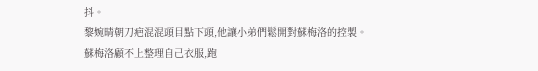抖。
黎婉晴朝刀疤混混頭目點下頭,他讓小弟們鬆開對蘇梅洛的控製。
蘇梅洛顧不上整理自己衣服,跑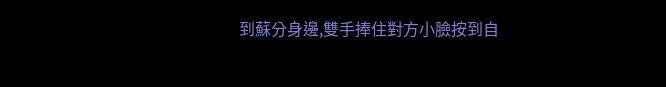到蘇分身邊,雙手捧住對方小臉按到自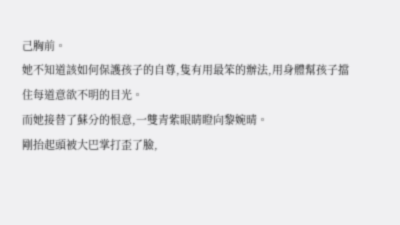己胸前。
她不知道該如何保護孩子的自尊,隻有用最笨的辦法,用身體幫孩子擋住每道意欲不明的目光。
而她接替了蘇分的恨意,一雙青紫眼睛瞪向黎婉晴。
剛抬起頭被大巴掌打歪了臉,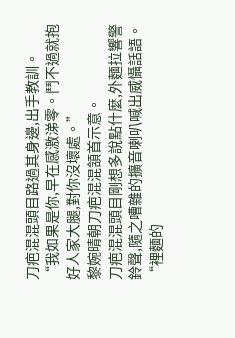刀疤混混頭目路過其身邊,出手教訓。
“我如果是你,早在感激涕零。鬥不過就抱好人家大腿,對你沒壞處。”
黎婉晴朝刀疤混混頷首示意。
刀疤混混頭目剛想多說點什麼,外麵拉響警鈴聲,隨之嘈雜的擴音喇叭喊出威懾話語。
“裡麵的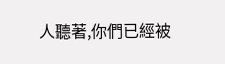人聽著,你們已經被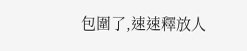包圍了,速速釋放人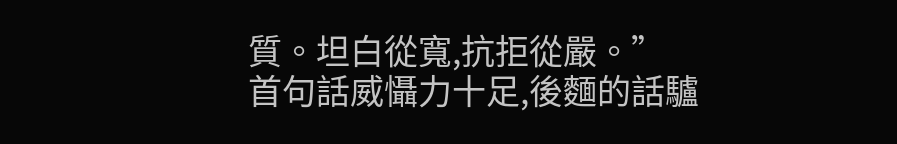質。坦白從寬,抗拒從嚴。”
首句話威懾力十足,後麵的話驢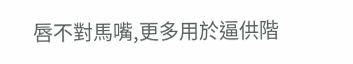唇不對馬嘴,更多用於逼供階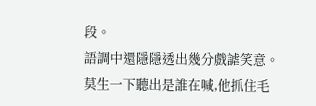段。
語調中還隱隱透出幾分戲謔笑意。
莫生一下聽出是誰在喊,他抓住毛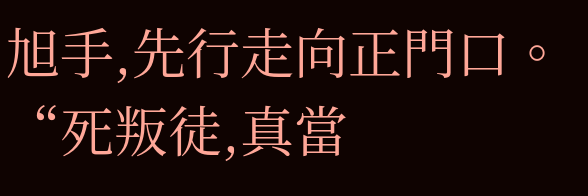旭手,先行走向正門口。
“死叛徒,真當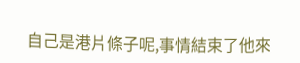自己是港片條子呢,事情結束了他來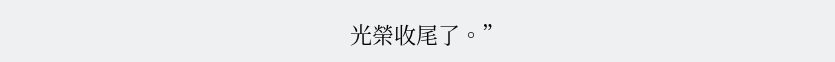光榮收尾了。”